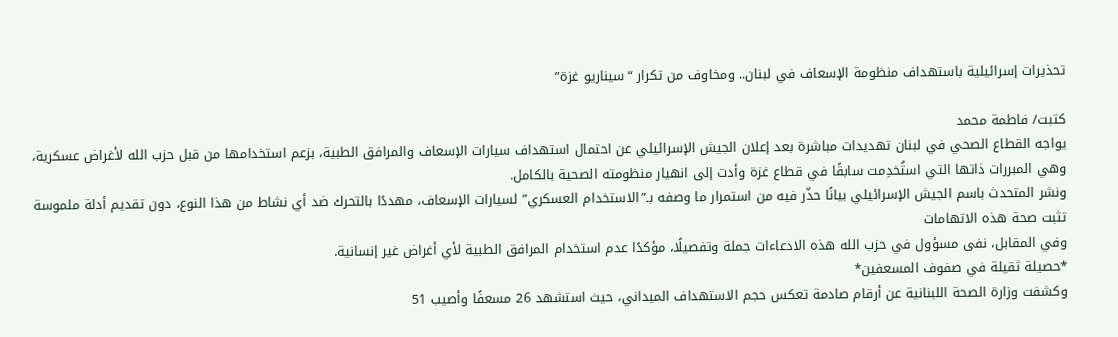تحذيرات إسرائيلية باستهداف منظومة الإسعاف في لبنان.. ومخاوف من تكرار “سيناريو غزة”

كتبت/ فاطمة محمد
يواجه القطاع الصحي في لبنان تهديدات مباشرة بعد إعلان الجيش الإسرائيلي عن احتمال استهداف سيارات الإسعاف والمرافق الطبية، بزعم استخدامها من قبل حزب الله لأغراض عسكرية، وهي المبررات ذاتها التي استُخدِمت سابقًا في قطاع غزة وأدت إلى انهيار منظومته الصحية بالكامل.
ونشر المتحدث باسم الجيش الإسرائيلي بيانًا حذّر فيه من استمرار ما وصفه بـ”الاستخدام العسكري” لسيارات الإسعاف، مهددًا بالتحرك ضد أي نشاط من هذا النوع، دون تقديم أدلة ملموسة تثبت صحة هذه الاتهامات
وفي المقابل، نفى مسؤول في حزب الله هذه الادعاءات جملة وتفصيلًا، مؤكدًا عدم استخدام المرافق الطبية لأي أغراض غير إنسانية.
*حصيلة ثقيلة في صفوف المسعفين*
وكشفت وزارة الصحة اللبنانية عن أرقام صادمة تعكس حجم الاستهداف الميداني، حيث استشهد 26 مسعفًا وأصيب 51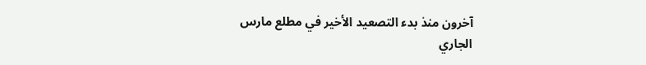آخرون منذ بدء التصعيد الأخير في مطلع مارس الجاري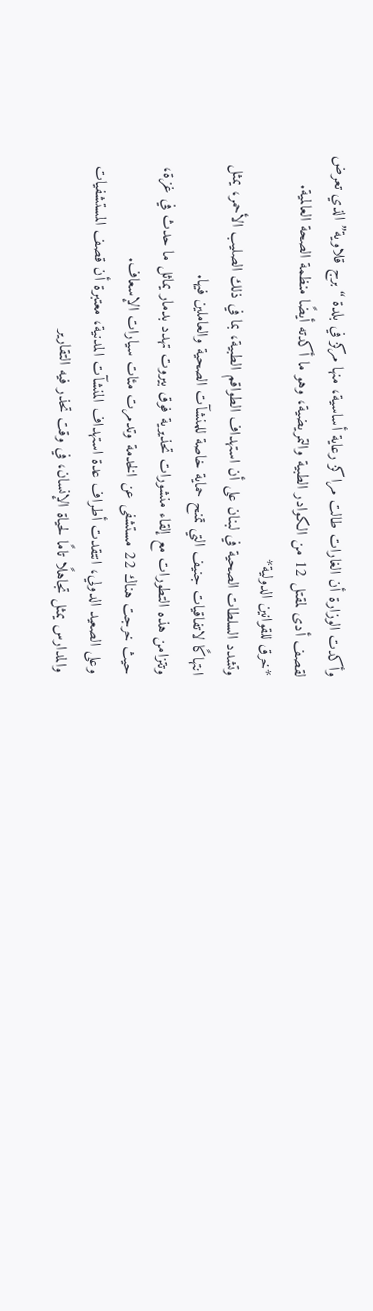وأكدت الوزارة أن الغارات طالت مراكز رعاية أساسية، منها مركز في بلدة “برج قلاوية” الذي تعرض لقصف أدى لمقتل 12 من الكوادر الطبية والتمريضية، وهو ما أكدته أيضًا منظمة الصحة العالمية.
*خرق للقوانين الدولية*
وتشدد السلطات الصحية في لبنان على أن استهداف الطواقم الطبية، بما في ذلك الصليب الأحمر، يمثل انتهاكًا لاتفاقيات جنيف التي تمنح حماية خاصة للمنشآت الصحية والعاملين فيها.
وتتزامن هذه التطورات مع إلقاء منشورات تحذيرية فوق بيروت تهدد بدمار يماثل ما حدث في غزة، حيث خرجت هناك 22 مستشفى عن الخدمة وتدمرت مئات سيارات الإسعاف.
وعلى الصعيد الدولي، انتقدت أطراف عدة استهداف المنشآت المدنية، معتبرة أن قصف المستشفيات والمدارس يمثل تجاهلًا تامًا لحياة الإنسان، في وقت تحذر فيه التقارير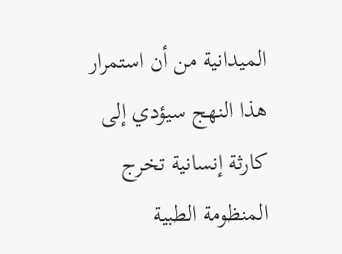الميدانية من أن استمرار هذا النهج سيؤدي إلى كارثة إنسانية تخرج المنظومة الطبية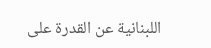اللبنانية عن القدرة على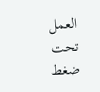العمل تحت ضغط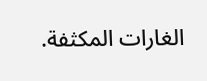الغارات المكثفة.